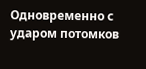Одновременно с ударом потомков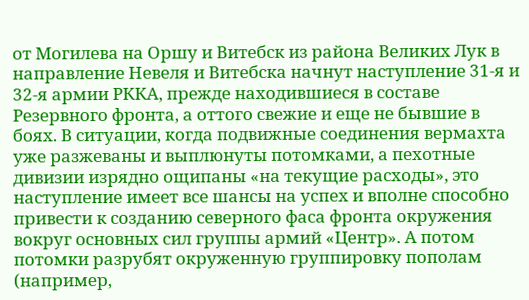от Могилева на Оршу и Витебск из района Великих Лук в направление Невеля и Витебска начнут наступление 31-я и 32-я армии РККА, прежде находившиеся в составе Резервного фронта, а оттого свежие и еще не бывшие в боях. В ситуации, когда подвижные соединения вермахта уже разжеваны и выплюнуты потомками, а пехотные дивизии изрядно ощипаны «на текущие расходы», это наступление имеет все шансы на успех и вполне способно привести к созданию северного фаса фронта окружения вокруг основных сил группы армий «Центр». А потом потомки разрубят окруженную группировку пополам (например,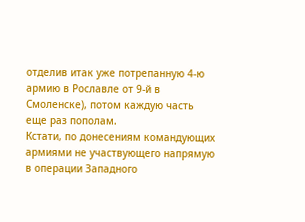отделив итак уже потрепанную 4-ю армию в Рославле от 9-й в Смоленске), потом каждую часть еще раз пополам.
Кстати, по донесениям командующих армиями не участвующего напрямую в операции Западного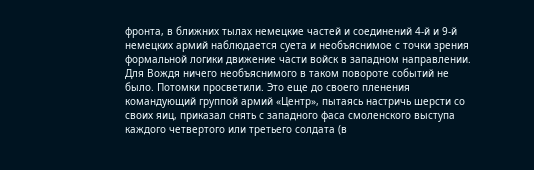фронта, в ближних тылах немецкие частей и соединений 4-й и 9-й немецких армий наблюдается суета и необъяснимое с точки зрения формальной логики движение части войск в западном направлении. Для Вождя ничего необъяснимого в таком повороте событий не было. Потомки просветили. Это еще до своего пленения командующий группой армий «Центр», пытаясь настричь шерсти со своих яиц, приказал снять с западного фаса смоленского выступа каждого четвертого или третьего солдата (в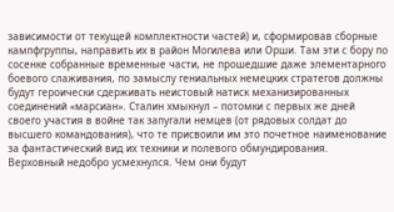зависимости от текущей комплектности частей) и, сформировав сборные кампфгруппы, направить их в район Могилева или Орши. Там эти с бору по сосенке собранные временные части, не прошедшие даже элементарного боевого слаживания, по замыслу гениальных немецких стратегов должны будут героически сдерживать неистовый натиск механизированных соединений «марсиан». Сталин хмыкнул – потомки с первых же дней своего участия в войне так запугали немцев (от рядовых солдат до высшего командования), что те присвоили им это почетное наименование за фантастический вид их техники и полевого обмундирования.
Верховный недобро усмехнулся. Чем они будут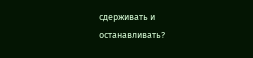сдерживать и останавливать?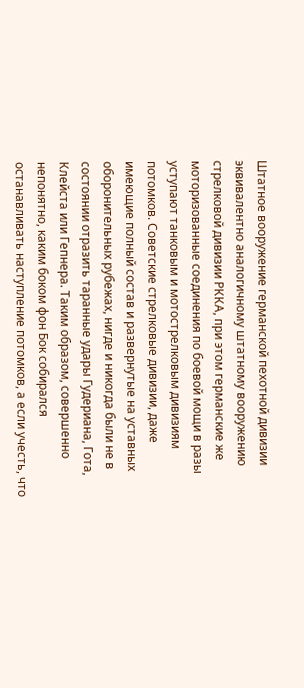Штатное вооружение германской пехотной дивизии эквивалентно аналогичному штатному вооружению стрелковой дивизии РККА, при этом германские же моторизованные соединения по боевой мощи в разы уступают танковым и мотострелковым дивизиям потомков. Советские стрелковые дивизии, даже имеющие полный состав и развернутые на уставных оборонительных рубежах, нигде и никогда были не в состоянии отразить таранные удары Гудериана, Гота, Клейста или Гепнера. Таким образом, совершенно непонятно, каким боком фон Бок собирался останавливать наступление потомков, а если учесть, что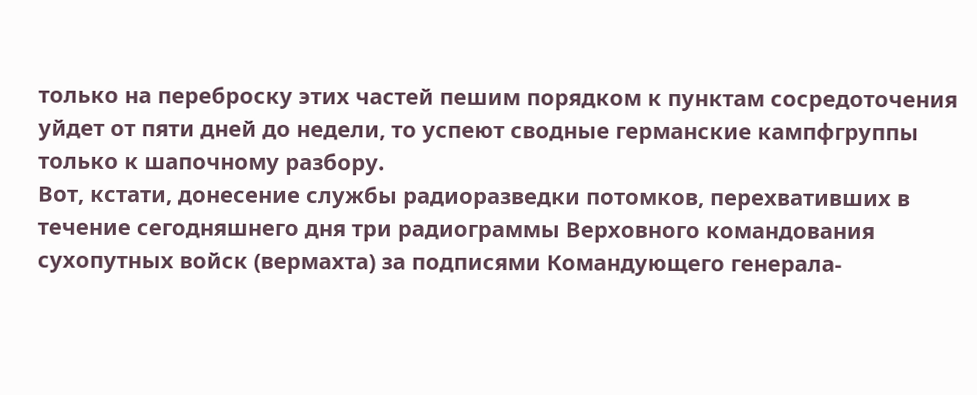только на переброску этих частей пешим порядком к пунктам сосредоточения уйдет от пяти дней до недели, то успеют сводные германские кампфгруппы только к шапочному разбору.
Вот, кстати, донесение службы радиоразведки потомков, перехвативших в течение сегодняшнего дня три радиограммы Верховного командования сухопутных войск (вермахта) за подписями Командующего генерала-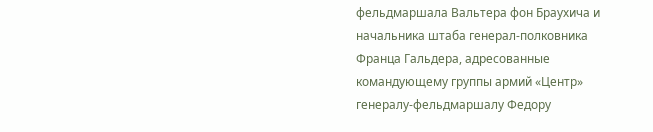фельдмаршала Вальтера фон Браухича и начальника штаба генерал-полковника Франца Гальдера, адресованные командующему группы армий «Центр» генералу-фельдмаршалу Федору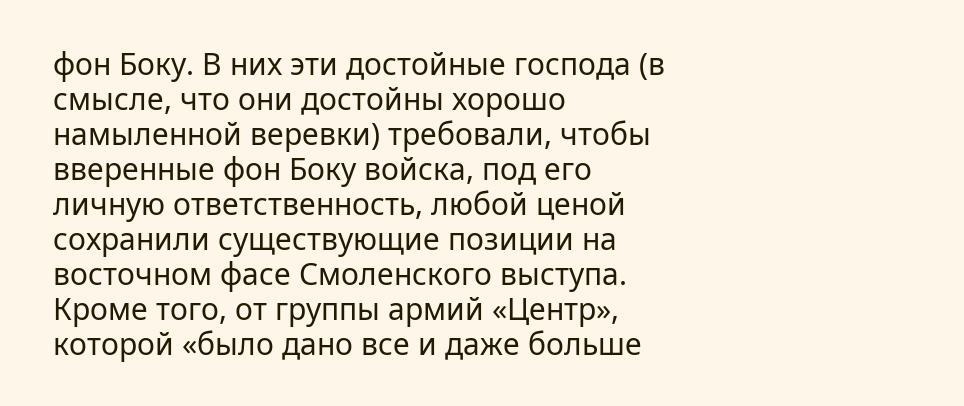фон Боку. В них эти достойные господа (в смысле, что они достойны хорошо намыленной веревки) требовали, чтобы вверенные фон Боку войска, под его личную ответственность, любой ценой сохранили существующие позиции на восточном фасе Смоленского выступа. Кроме того, от группы армий «Центр», которой «было дано все и даже больше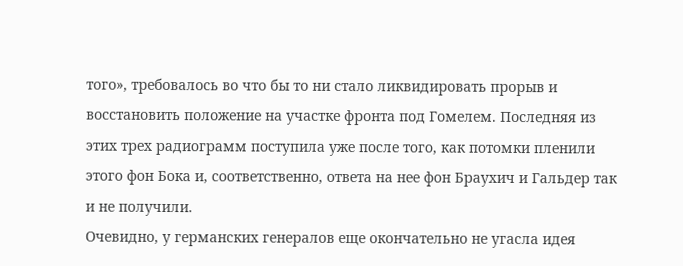того», требовалось во что бы то ни стало ликвидировать прорыв и восстановить положение на участке фронта под Гомелем. Последняя из этих трех радиограмм поступила уже после того, как потомки пленили этого фон Бока и, соответственно, ответа на нее фон Браухич и Гальдер так и не получили.
Очевидно, у германских генералов еще окончательно не угасла идея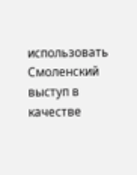использовать Смоленский выступ в качестве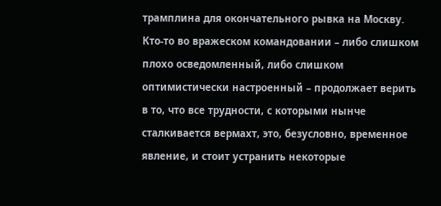трамплина для окончательного рывка на Москву. Кто-то во вражеском командовании – либо слишком плохо осведомленный, либо слишком оптимистически настроенный – продолжает верить в то, что все трудности, с которыми нынче сталкивается вермахт, это, безусловно, временное явление, и стоит устранить некоторые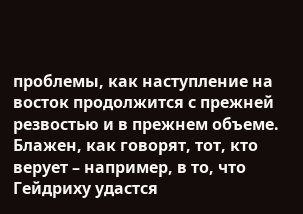проблемы, как наступление на восток продолжится с прежней резвостью и в прежнем объеме. Блажен, как говорят, тот, кто верует – например, в то, что Гейдриху удастся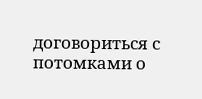договориться с потомками о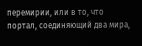перемирии, или в то, что портал, соединяющий два мира,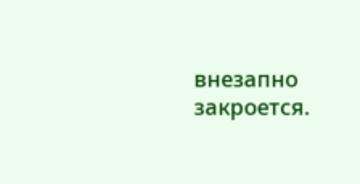внезапно закроется.